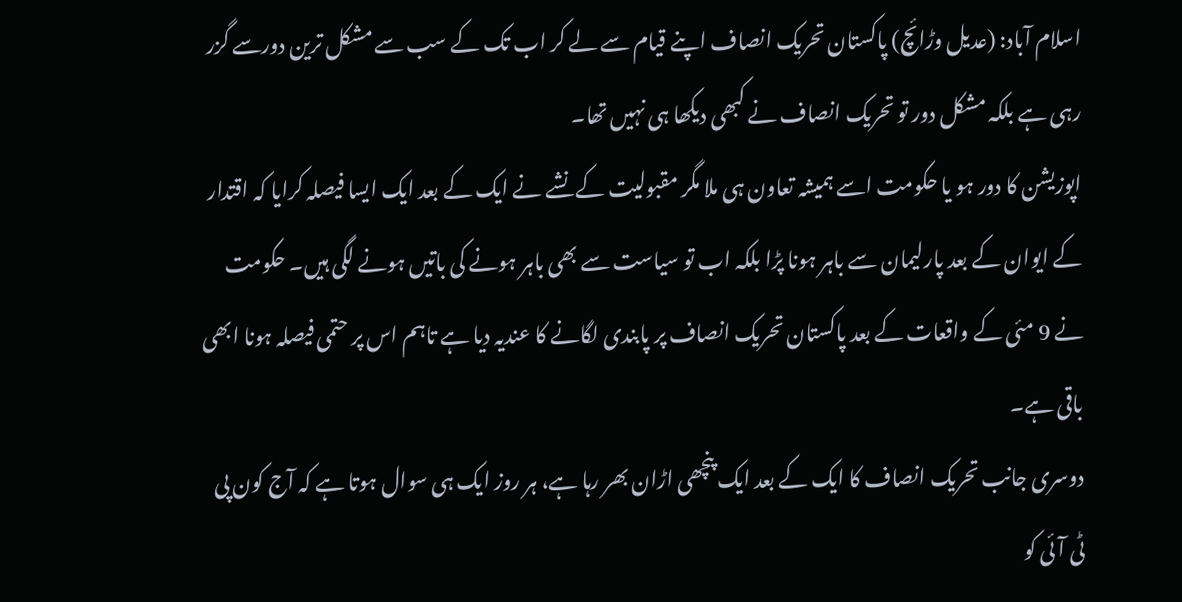اسلام آباد: (عدیل وڑائچ) پاکستان تحریک انصاف اپنے قیام سے لے کر اب تک کے سب سے مشکل ترین دورسے گزر رہی ہے بلکہ مشکل دور تو تحریک انصاف نے کبھی دیکھا ہی نہیں تھا۔
اپوزیشن کا دور ہو یا حکومت اسے ہمیشہ تعاون ہی ملا مگر مقبولیت کے نشے نے ایک کے بعد ایک ایسا فیصلہ کرایا کہ اقتدار کے ایوان کے بعد پارلیمان سے باہر ہونا پڑا بلکہ اب تو سیاست سے بھی باہر ہونے کی باتیں ہونے لگی ہیں۔ حکومت نے 9 مئی کے واقعات کے بعد پاکستان تحریک انصاف پر پابندی لگانے کا عندیہ دیا ہے تاہم اس پر حتمی فیصلہ ہونا ابھی باقی ہے۔
دوسری جانب تحریک انصاف کا ایک کے بعد ایک پنچھی اڑان بھر رہا ہے، ہر روز ایک ہی سوال ہوتا ہے کہ آج کون پی ٹی آئی کو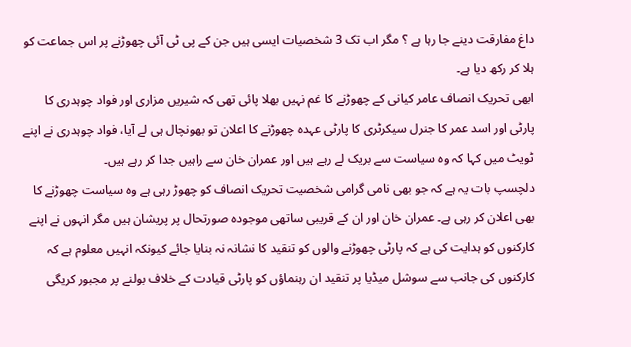داغ مفارقت دینے جا رہا ہے ؟ مگر اب تک 3 شخصیات ایسی ہیں جن کے پی ٹی آئی چھوڑنے پر اس جماعت کو ہلا کر رکھ دیا ہے۔
ابھی تحریک انصاف عامر کیانی کے چھوڑنے کا غم نہیں بھلا پائی تھی کہ شیریں مزاری اور فواد چوہدری کا پارٹی اور اسد عمر کا جنرل سیکرٹری کا پارٹی عہدہ چھوڑنے کا اعلان تو بھونچال ہی لے آیا، فواد چوہدری نے اپنے ٹویٹ میں کہا کہ وہ سیاست سے بریک لے رہے ہیں اور عمران خان سے راہیں جدا کر رہے ہیں۔
دلچسپ بات یہ ہے کہ جو بھی نامی گرامی شخصیت تحریک انصاف کو چھوڑ رہی ہے وہ سیاست چھوڑنے کا بھی اعلان کر رہی ہے۔ عمران خان اور ان کے قریبی ساتھی موجودہ صورتحال پر پریشان ہیں مگر انہوں نے اپنے کارکنوں کو ہدایت کی ہے کہ پارٹی چھوڑنے والوں کو تنقید کا نشانہ نہ بنایا جائے کیونکہ انہیں معلوم ہے کہ کارکنوں کی جانب سے سوشل میڈیا پر تنقید ان رہنماؤں کو پارٹی قیادت کے خلاف بولنے پر مجبور کریگی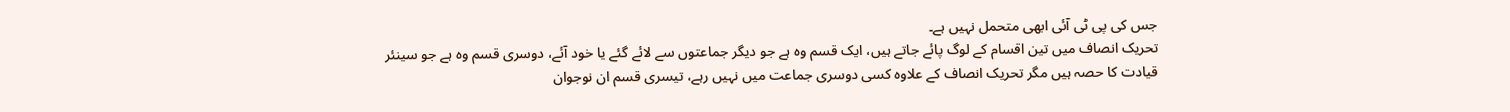جس کی پی ٹی آئی ابھی متحمل نہیں ہے۔
تحریک انصاف میں تین اقسام کے لوگ پائے جاتے ہیں، ایک قسم وہ ہے جو دیگر جماعتوں سے لائے گئے یا خود آئے، دوسری قسم وہ ہے جو سینئر قیادت کا حصہ ہیں مگر تحریک انصاف کے علاوہ کسی دوسری جماعت میں نہیں رہے، تیسری قسم ان نوجوان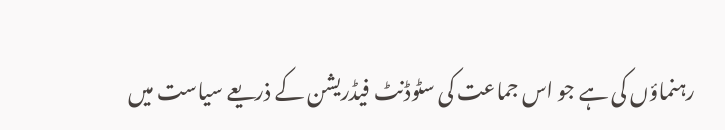رہنماؤں کی ہے جو اس جماعت کی سٹوڈنٹ فیڈریشن کے ذریعے سیاست میں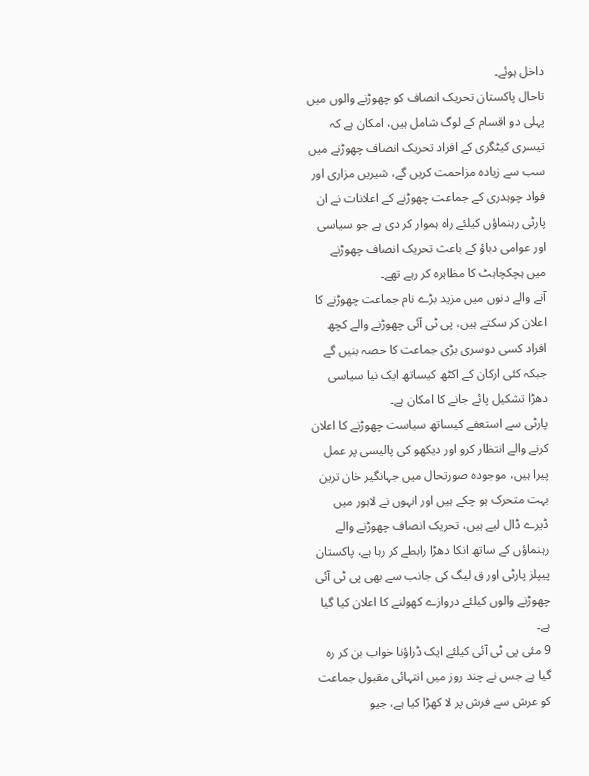داخل ہوئے۔
تاحال پاکستان تحریک انصاف کو چھوڑنے والوں میں پہلی دو اقسام کے لوگ شامل ہیں، امکان ہے کہ تیسری کیٹگری کے افراد تحریک انصاف چھوڑنے میں سب سے زیادہ مزاحمت کریں گے، شیریں مزاری اور فواد چوہدری کے جماعت چھوڑنے کے اعلانات نے ان پارٹی رہنماؤں کیلئے راہ ہموار کر دی ہے جو سیاسی اور عوامی دباؤ کے باعث تحریک انصاف چھوڑنے میں ہچکچاہٹ کا مظاہرہ کر رہے تھے۔
آنے والے دنوں میں مزید بڑے نام جماعت چھوڑنے کا اعلان کر سکتے ہیں، پی ٹی آئی چھوڑنے والے کچھ افراد کسی دوسری بڑی جماعت کا حصہ بنیں گے جبکہ کئی ارکان کے اکٹھ کیساتھ ایک نیا سیاسی دھڑا تشکیل پائے جانے کا امکان ہے۔
پارٹی سے استعفے کیساتھ سیاست چھوڑنے کا اعلان کرنے والے انتظار کرو اور دیکھو کی پالیسی پر عمل پیرا ہیں، موجودہ صورتحال میں جہانگیر خان ترین بہت متحرک ہو چکے ہیں اور انہوں نے لاہور میں ڈیرے ڈال لیے ہیں، تحریک انصاف چھوڑنے والے رہنماؤں کے ساتھ انکا دھڑا رابطے کر رہا ہے، پاکستان پیپلز پارٹی اور ق لیگ کی جانب سے بھی پی ٹی آئی چھوڑنے والوں کیلئے دروازے کھولنے کا اعلان کیا گیا ہے۔
9 مئی پی ٹی آئی کیلئے ایک ڈراؤنا خواب بن کر رہ گیا ہے جس نے چند روز میں انتہائی مقبول جماعت کو عرش سے فرش پر لا کھڑا کیا ہے، جیو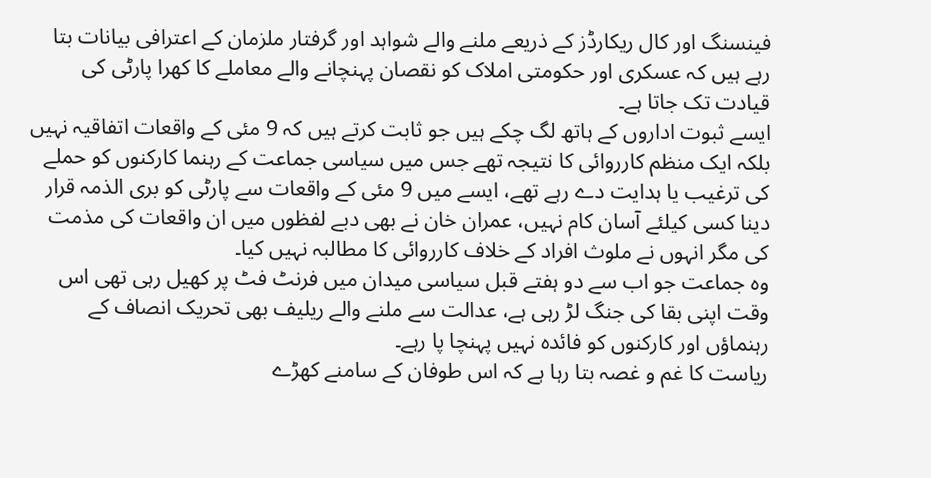فینسنگ اور کال ریکارڈز کے ذریعے ملنے والے شواہد اور گرفتار ملزمان کے اعترافی بیانات بتا رہے ہیں کہ عسکری اور حکومتی املاک کو نقصان پہنچانے والے معاملے کا کھرا پارٹی کی قیادت تک جاتا ہے۔
ایسے ثبوت اداروں کے ہاتھ لگ چکے ہیں جو ثابت کرتے ہیں کہ 9 مئی کے واقعات اتفاقیہ نہیں بلکہ ایک منظم کارروائی کا نتیجہ تھے جس میں سیاسی جماعت کے رہنما کارکنوں کو حملے کی ترغیب یا ہدایت دے رہے تھے، ایسے میں 9 مئی کے واقعات سے پارٹی کو بری الذمہ قرار دینا کسی کیلئے آسان کام نہیں، عمران خان نے بھی دبے لفظوں میں ان واقعات کی مذمت کی مگر انہوں نے ملوث افراد کے خلاف کارروائی کا مطالبہ نہیں کیا۔
وہ جماعت جو اب سے دو ہفتے قبل سیاسی میدان میں فرنٹ فٹ پر کھیل رہی تھی اس وقت اپنی بقا کی جنگ لڑ رہی ہے، عدالت سے ملنے والے ریلیف بھی تحریک انصاف کے رہنماؤں اور کارکنوں کو فائدہ نہیں پہنچا پا رہے۔
ریاست کا غم و غصہ بتا رہا ہے کہ اس طوفان کے سامنے کھڑے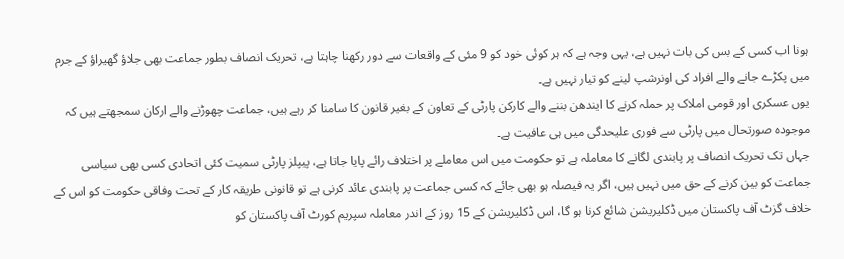ہونا اب کسی کے بس کی بات نہیں ہے، یہی وجہ ہے کہ ہر کوئی خود کو 9 مئی کے واقعات سے دور رکھنا چاہتا ہے، تحریک انصاف بطور جماعت بھی جلاؤ گھیراؤ کے جرم میں پکڑے جانے والے افراد کی اونرشپ لینے کو تیار نہیں ہے۔
یوں عسکری اور قومی املاک پر حملہ کرنے کا ایندھن بننے والے کارکن پارٹی کے تعاون کے بغیر قانون کا سامنا کر رہے ہیں، جماعت چھوڑنے والے ارکان سمجھتے ہیں کہ موجودہ صورتحال میں پارٹی سے فوری علیحدگی میں ہی عافیت ہے۔
جہاں تک تحریک انصاف پر پابندی لگانے کا معاملہ ہے تو حکومت میں اس معاملے پر اختلاف رائے پایا جاتا ہے، پیپلز پارٹی سمیت کئی اتحادی کسی بھی سیاسی جماعت کو بین کرنے کے حق میں نہیں ہیں، اگر یہ فیصلہ ہو بھی جائے کہ کسی جماعت پر پابندی عائد کرنی ہے تو قانونی طریقہ کار کے تحت وفاقی حکومت کو اس کے خلاف گزٹ آف پاکستان میں ڈکلیریشن شائع کرنا ہو گا، اس ڈکلیریشن کے 15 روز کے اندر معاملہ سپریم کورٹ آف پاکستان کو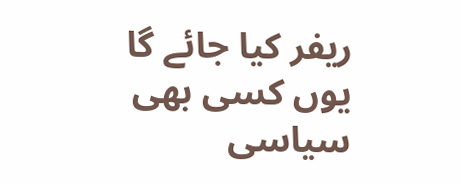ریفر کیا جائے گا یوں کسی بھی سیاسی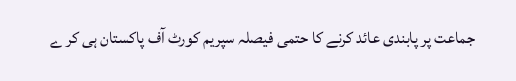جماعت پر پابندی عائد کرنے کا حتمی فیصلہ سپریم کورٹ آف پاکستان ہی کر ے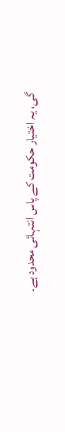گی، یہ اختیار حکومت کے پاس انتہائی محدود ہے۔